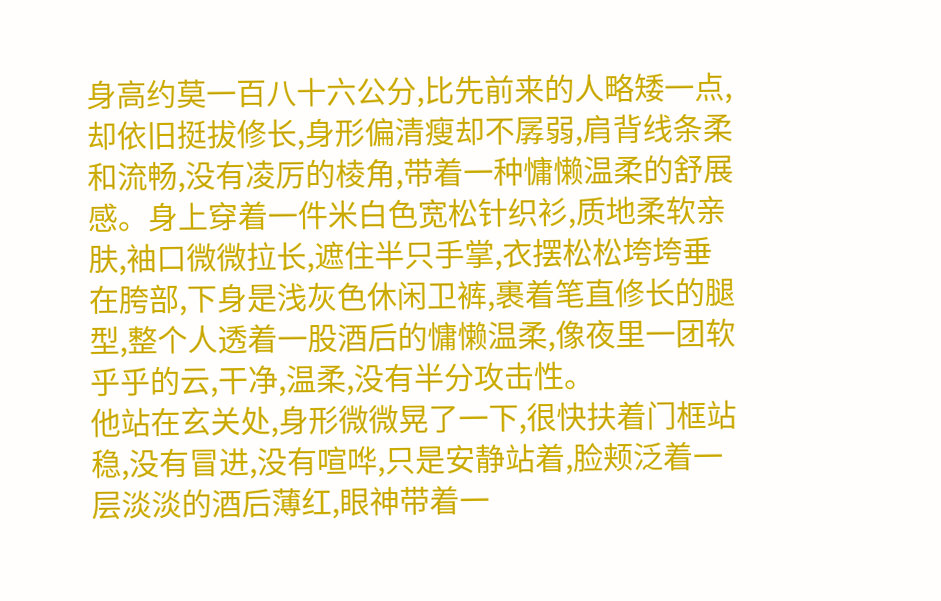身高约莫一百八十六公分,比先前来的人略矮一点,却依旧挺拔修长,身形偏清瘦却不孱弱,肩背线条柔和流畅,没有凌厉的棱角,带着一种慵懒温柔的舒展感。身上穿着一件米白色宽松针织衫,质地柔软亲肤,袖口微微拉长,遮住半只手掌,衣摆松松垮垮垂在胯部,下身是浅灰色休闲卫裤,裹着笔直修长的腿型,整个人透着一股酒后的慵懒温柔,像夜里一团软乎乎的云,干净,温柔,没有半分攻击性。
他站在玄关处,身形微微晃了一下,很快扶着门框站稳,没有冒进,没有喧哗,只是安静站着,脸颊泛着一层淡淡的酒后薄红,眼神带着一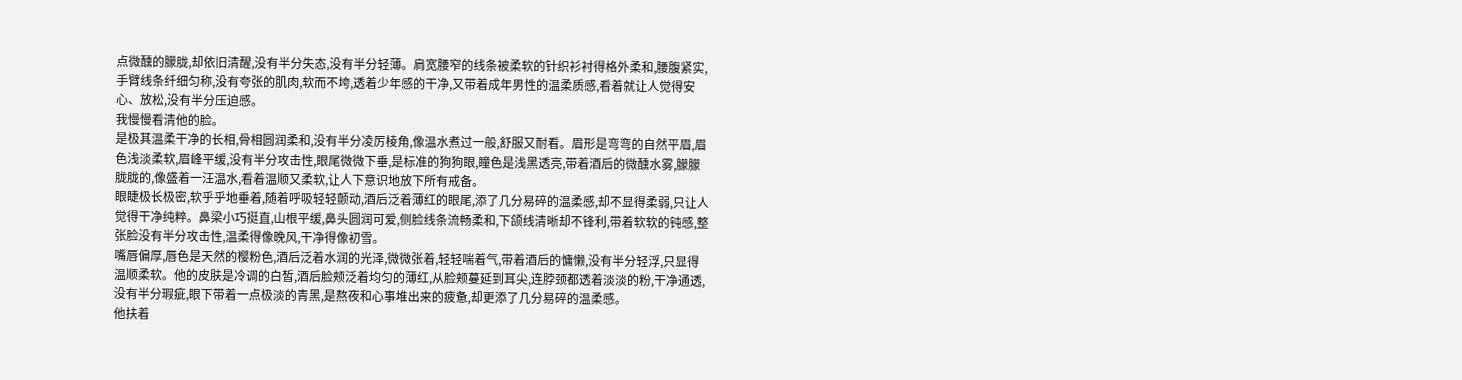点微醺的朦胧,却依旧清醒,没有半分失态,没有半分轻薄。肩宽腰窄的线条被柔软的针织衫衬得格外柔和,腰腹紧实,手臂线条纤细匀称,没有夸张的肌肉,软而不垮,透着少年感的干净,又带着成年男性的温柔质感,看着就让人觉得安心、放松,没有半分压迫感。
我慢慢看清他的脸。
是极其温柔干净的长相,骨相圆润柔和,没有半分凌厉棱角,像温水煮过一般,舒服又耐看。眉形是弯弯的自然平眉,眉色浅淡柔软,眉峰平缓,没有半分攻击性,眼尾微微下垂,是标准的狗狗眼,瞳色是浅黑透亮,带着酒后的微醺水雾,朦朦胧胧的,像盛着一汪温水,看着温顺又柔软,让人下意识地放下所有戒备。
眼睫极长极密,软乎乎地垂着,随着呼吸轻轻颤动,酒后泛着薄红的眼尾,添了几分易碎的温柔感,却不显得柔弱,只让人觉得干净纯粹。鼻梁小巧挺直,山根平缓,鼻头圆润可爱,侧脸线条流畅柔和,下颌线清晰却不锋利,带着软软的钝感,整张脸没有半分攻击性,温柔得像晚风,干净得像初雪。
嘴唇偏厚,唇色是天然的樱粉色,酒后泛着水润的光泽,微微张着,轻轻喘着气,带着酒后的慵懒,没有半分轻浮,只显得温顺柔软。他的皮肤是冷调的白皙,酒后脸颊泛着均匀的薄红,从脸颊蔓延到耳尖,连脖颈都透着淡淡的粉,干净通透,没有半分瑕疵,眼下带着一点极淡的青黑,是熬夜和心事堆出来的疲惫,却更添了几分易碎的温柔感。
他扶着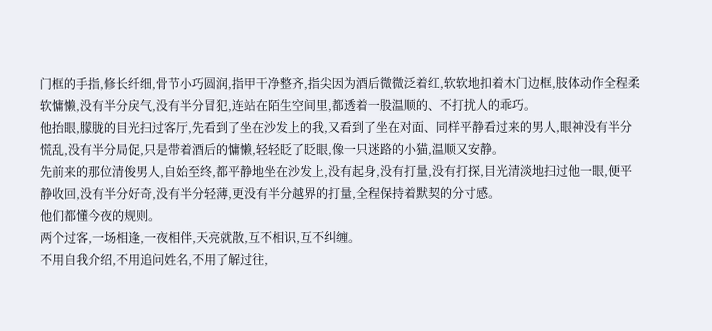门框的手指,修长纤细,骨节小巧圆润,指甲干净整齐,指尖因为酒后微微泛着红,软软地扣着木门边框,肢体动作全程柔软慵懒,没有半分戾气,没有半分冒犯,连站在陌生空间里,都透着一股温顺的、不打扰人的乖巧。
他抬眼,朦胧的目光扫过客厅,先看到了坐在沙发上的我,又看到了坐在对面、同样平静看过来的男人,眼神没有半分慌乱,没有半分局促,只是带着酒后的慵懒,轻轻眨了眨眼,像一只迷路的小猫,温顺又安静。
先前来的那位清俊男人,自始至终,都平静地坐在沙发上,没有起身,没有打量,没有打探,目光清淡地扫过他一眼,便平静收回,没有半分好奇,没有半分轻薄,更没有半分越界的打量,全程保持着默契的分寸感。
他们都懂今夜的规则。
两个过客,一场相逢,一夜相伴,天亮就散,互不相识,互不纠缠。
不用自我介绍,不用追问姓名,不用了解过往,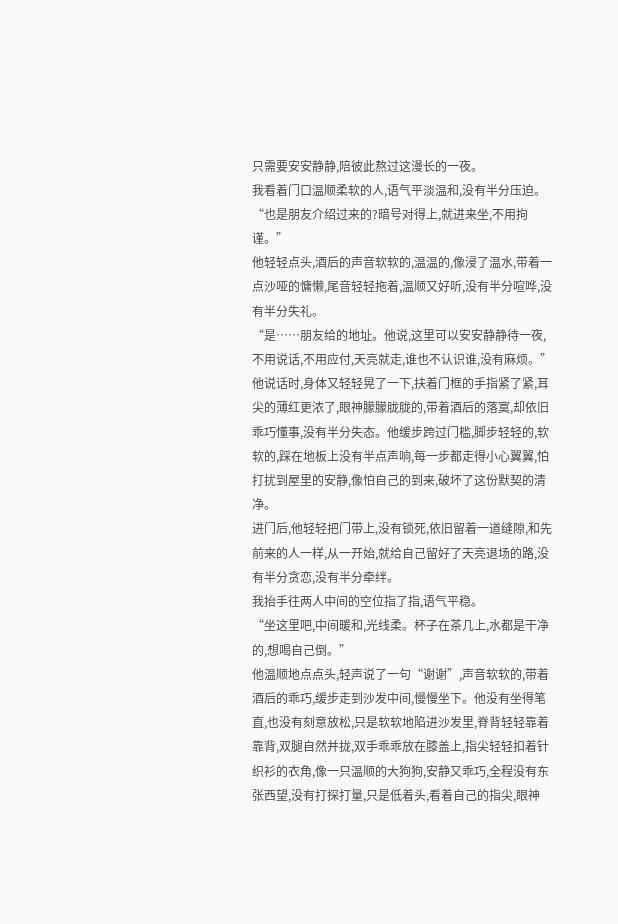只需要安安静静,陪彼此熬过这漫长的一夜。
我看着门口温顺柔软的人,语气平淡温和,没有半分压迫。
“也是朋友介绍过来的?暗号对得上,就进来坐,不用拘谨。”
他轻轻点头,酒后的声音软软的,温温的,像浸了温水,带着一点沙哑的慵懒,尾音轻轻拖着,温顺又好听,没有半分喧哗,没有半分失礼。
“是……朋友给的地址。他说,这里可以安安静静待一夜,不用说话,不用应付,天亮就走,谁也不认识谁,没有麻烦。”
他说话时,身体又轻轻晃了一下,扶着门框的手指紧了紧,耳尖的薄红更浓了,眼神朦朦胧胧的,带着酒后的落寞,却依旧乖巧懂事,没有半分失态。他缓步跨过门槛,脚步轻轻的,软软的,踩在地板上没有半点声响,每一步都走得小心翼翼,怕打扰到屋里的安静,像怕自己的到来,破坏了这份默契的清净。
进门后,他轻轻把门带上,没有锁死,依旧留着一道缝隙,和先前来的人一样,从一开始,就给自己留好了天亮退场的路,没有半分贪恋,没有半分牵绊。
我抬手往两人中间的空位指了指,语气平稳。
“坐这里吧,中间暖和,光线柔。杯子在茶几上,水都是干净的,想喝自己倒。”
他温顺地点点头,轻声说了一句“谢谢”,声音软软的,带着酒后的乖巧,缓步走到沙发中间,慢慢坐下。他没有坐得笔直,也没有刻意放松,只是软软地陷进沙发里,脊背轻轻靠着靠背,双腿自然并拢,双手乖乖放在膝盖上,指尖轻轻扣着针织衫的衣角,像一只温顺的大狗狗,安静又乖巧,全程没有东张西望,没有打探打量,只是低着头,看着自己的指尖,眼神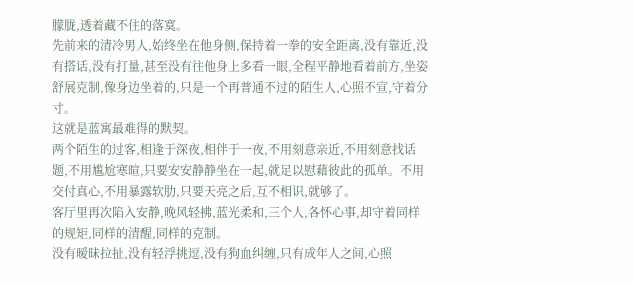朦胧,透着藏不住的落寞。
先前来的清冷男人,始终坐在他身侧,保持着一拳的安全距离,没有靠近,没有搭话,没有打量,甚至没有往他身上多看一眼,全程平静地看着前方,坐姿舒展克制,像身边坐着的,只是一个再普通不过的陌生人,心照不宣,守着分寸。
这就是蓝寓最难得的默契。
两个陌生的过客,相逢于深夜,相伴于一夜,不用刻意亲近,不用刻意找话题,不用尴尬寒暄,只要安安静静坐在一起,就足以慰藉彼此的孤单。不用交付真心,不用暴露软肋,只要天亮之后,互不相识,就够了。
客厅里再次陷入安静,晚风轻拂,蓝光柔和,三个人,各怀心事,却守着同样的规矩,同样的清醒,同样的克制。
没有暧昧拉扯,没有轻浮挑逗,没有狗血纠缠,只有成年人之间,心照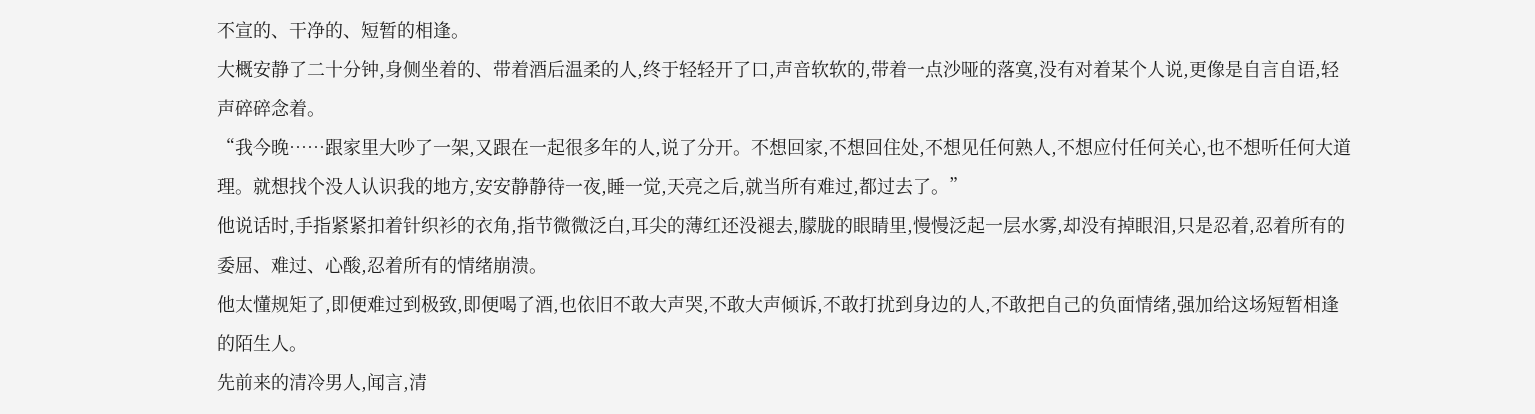不宣的、干净的、短暂的相逢。
大概安静了二十分钟,身侧坐着的、带着酒后温柔的人,终于轻轻开了口,声音软软的,带着一点沙哑的落寞,没有对着某个人说,更像是自言自语,轻声碎碎念着。
“我今晚……跟家里大吵了一架,又跟在一起很多年的人,说了分开。不想回家,不想回住处,不想见任何熟人,不想应付任何关心,也不想听任何大道理。就想找个没人认识我的地方,安安静静待一夜,睡一觉,天亮之后,就当所有难过,都过去了。”
他说话时,手指紧紧扣着针织衫的衣角,指节微微泛白,耳尖的薄红还没褪去,朦胧的眼睛里,慢慢泛起一层水雾,却没有掉眼泪,只是忍着,忍着所有的委屈、难过、心酸,忍着所有的情绪崩溃。
他太懂规矩了,即便难过到极致,即便喝了酒,也依旧不敢大声哭,不敢大声倾诉,不敢打扰到身边的人,不敢把自己的负面情绪,强加给这场短暂相逢的陌生人。
先前来的清冷男人,闻言,清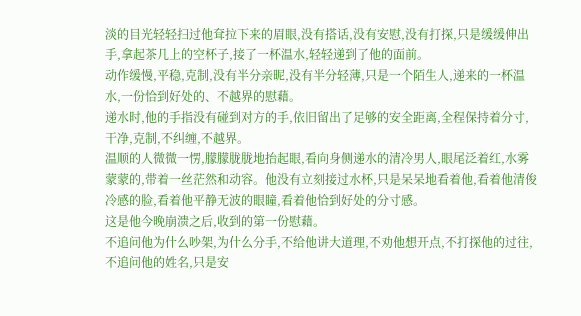淡的目光轻轻扫过他耷拉下来的眉眼,没有搭话,没有安慰,没有打探,只是缓缓伸出手,拿起茶几上的空杯子,接了一杯温水,轻轻递到了他的面前。
动作缓慢,平稳,克制,没有半分亲昵,没有半分轻薄,只是一个陌生人,递来的一杯温水,一份恰到好处的、不越界的慰藉。
递水时,他的手指没有碰到对方的手,依旧留出了足够的安全距离,全程保持着分寸,干净,克制,不纠缠,不越界。
温顺的人微微一愣,朦朦胧胧地抬起眼,看向身侧递水的清冷男人,眼尾泛着红,水雾蒙蒙的,带着一丝茫然和动容。他没有立刻接过水杯,只是呆呆地看着他,看着他清俊冷感的脸,看着他平静无波的眼瞳,看着他恰到好处的分寸感。
这是他今晚崩溃之后,收到的第一份慰藉。
不追问他为什么吵架,为什么分手,不给他讲大道理,不劝他想开点,不打探他的过往,不追问他的姓名,只是安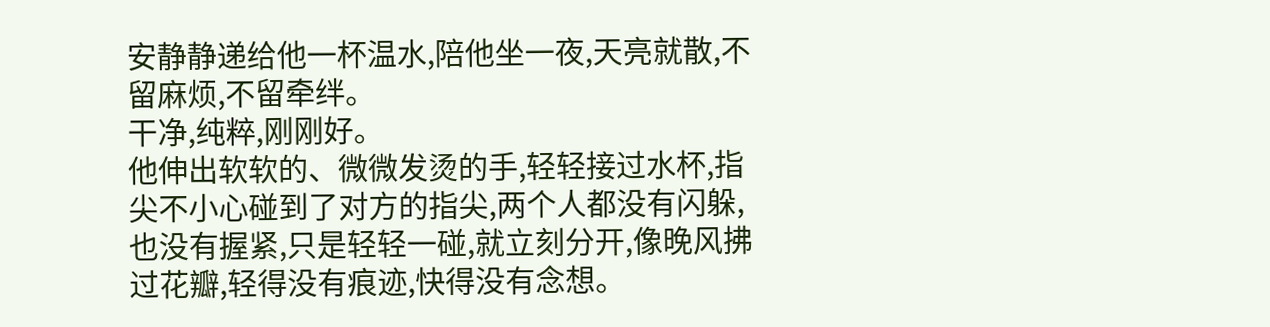安静静递给他一杯温水,陪他坐一夜,天亮就散,不留麻烦,不留牵绊。
干净,纯粹,刚刚好。
他伸出软软的、微微发烫的手,轻轻接过水杯,指尖不小心碰到了对方的指尖,两个人都没有闪躲,也没有握紧,只是轻轻一碰,就立刻分开,像晚风拂过花瓣,轻得没有痕迹,快得没有念想。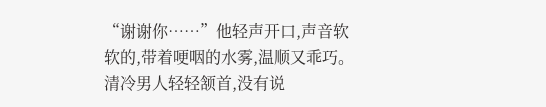“谢谢你……”他轻声开口,声音软软的,带着哽咽的水雾,温顺又乖巧。
清冷男人轻轻颔首,没有说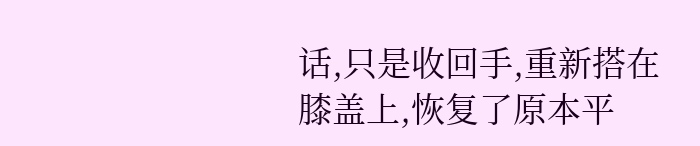话,只是收回手,重新搭在膝盖上,恢复了原本平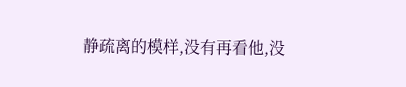静疏离的模样,没有再看他,没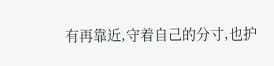有再靠近,守着自己的分寸,也护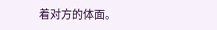着对方的体面。